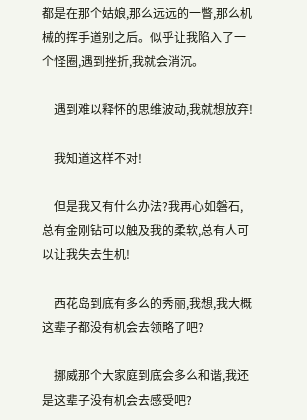都是在那个姑娘,那么远远的一瞥,那么机械的挥手道别之后。似乎让我陷入了一个怪圈,遇到挫折,我就会消沉。

    遇到难以释怀的思维波动,我就想放弃!

    我知道这样不对!

    但是我又有什么办法?我再心如磐石,总有金刚钻可以触及我的柔软,总有人可以让我失去生机!

    西花岛到底有多么的秀丽,我想,我大概这辈子都没有机会去领略了吧?

    挪威那个大家庭到底会多么和谐,我还是这辈子没有机会去感受吧?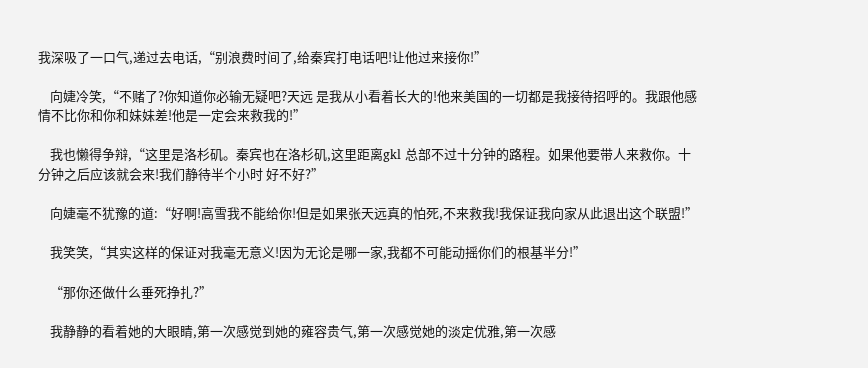我深吸了一口气,递过去电话,“别浪费时间了,给秦宾打电话吧!让他过来接你!”

    向婕冷笑,“不赌了?你知道你必输无疑吧?天远 是我从小看着长大的!他来美国的一切都是我接待招呼的。我跟他感情不比你和你和妹妹差!他是一定会来救我的!”

    我也懒得争辩,“这里是洛杉矶。秦宾也在洛杉矶,这里距离gkl 总部不过十分钟的路程。如果他要带人来救你。十分钟之后应该就会来!我们静待半个小时 好不好?”

    向婕毫不犹豫的道:“好啊!高雪我不能给你!但是如果张天远真的怕死,不来救我!我保证我向家从此退出这个联盟!”

    我笑笑,“其实这样的保证对我毫无意义!因为无论是哪一家,我都不可能动摇你们的根基半分!”

    “那你还做什么垂死挣扎?”

    我静静的看着她的大眼睛,第一次感觉到她的雍容贵气,第一次感觉她的淡定优雅,第一次感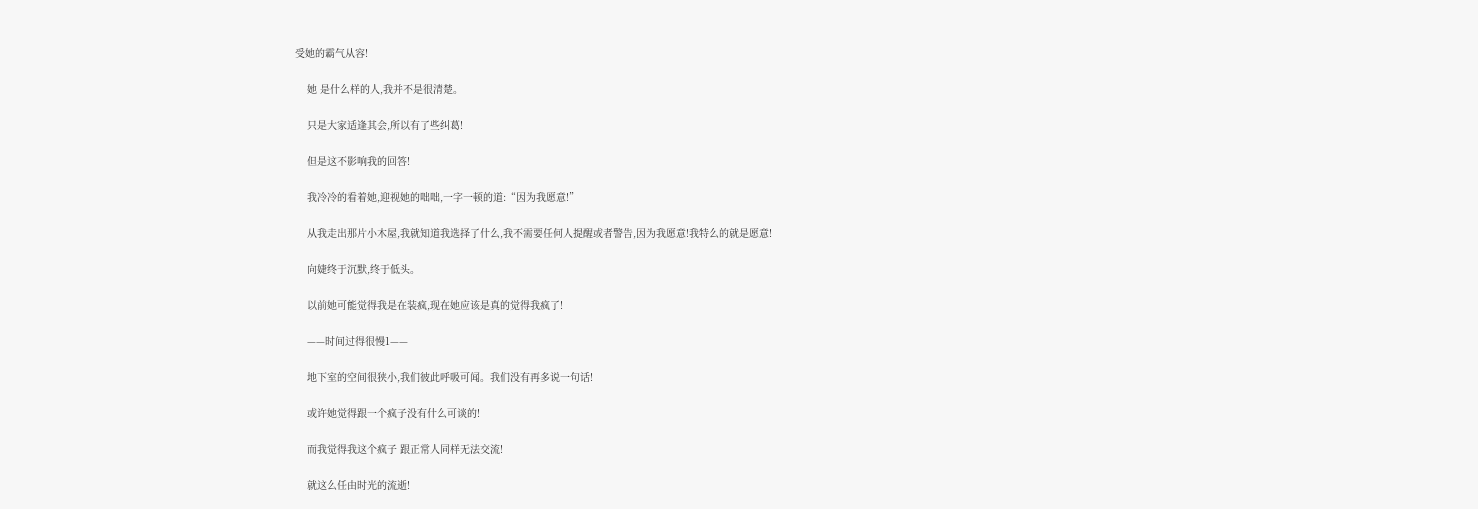受她的霸气从容!

    她 是什么样的人,我并不是很清楚。

    只是大家适逢其会,所以有了些纠葛!

    但是这不影响我的回答!

    我冷冷的看着她,迎视她的咄咄,一字一顿的道:“因为我愿意!”

    从我走出那片小木屋,我就知道我选择了什么,我不需要任何人提醒或者警告,因为我愿意!我特么的就是愿意!

    向婕终于沉默,终于低头。

    以前她可能觉得我是在装疯,现在她应该是真的觉得我疯了!

    ——时间过得很慢1——

    地下室的空间很狭小,我们彼此呼吸可闻。我们没有再多说一句话!

    或许她觉得跟一个疯子没有什么可谈的!

    而我觉得我这个疯子 跟正常人同样无法交流!

    就这么任由时光的流逝!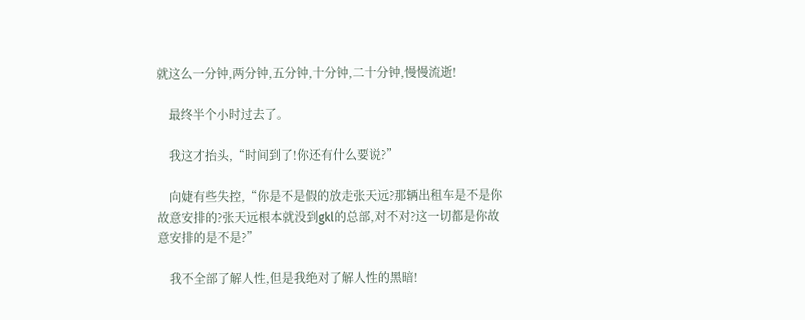就这么一分钟,两分钟,五分钟,十分钟,二十分钟,慢慢流逝!

    最终半个小时过去了。

    我这才抬头,“时间到了!你还有什么要说?”

    向婕有些失控,“你是不是假的放走张天远?那辆出租车是不是你故意安排的?张天远根本就没到gkl的总部,对不对?这一切都是你故意安排的是不是?”

    我不全部了解人性,但是我绝对了解人性的黑暗!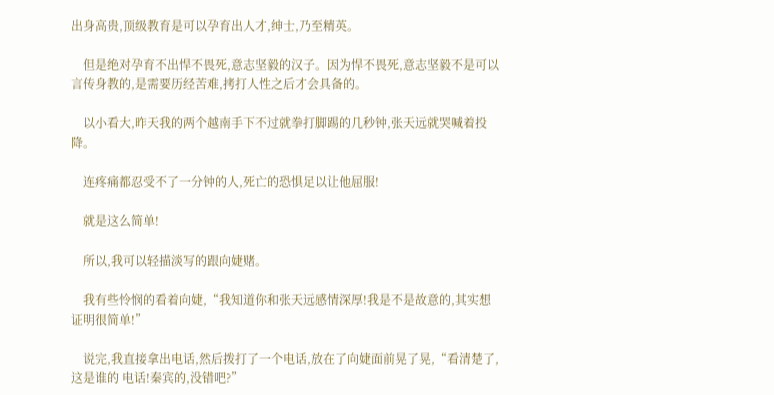出身高贵,顶级教育是可以孕育出人才,绅士,乃至精英。

    但是绝对孕育不出悍不畏死,意志坚毅的汉子。因为悍不畏死,意志坚毅不是可以言传身教的,是需要历经苦难,拷打人性之后才会具备的。

    以小看大,昨天我的两个越南手下不过就拳打脚踢的几秒钟,张天远就哭喊着投降。

    连疼痛都忍受不了一分钟的人,死亡的恐惧足以让他屈服!

    就是这么简单!

    所以,我可以轻描淡写的跟向婕赌。

    我有些怜悯的看着向婕,“我知道你和张天远感情深厚!我是不是故意的,其实想证明很简单!”

    说完,我直接拿出电话,然后拨打了一个电话,放在了向婕面前晃了晃,“看清楚了,这是谁的 电话!秦宾的,没错吧?”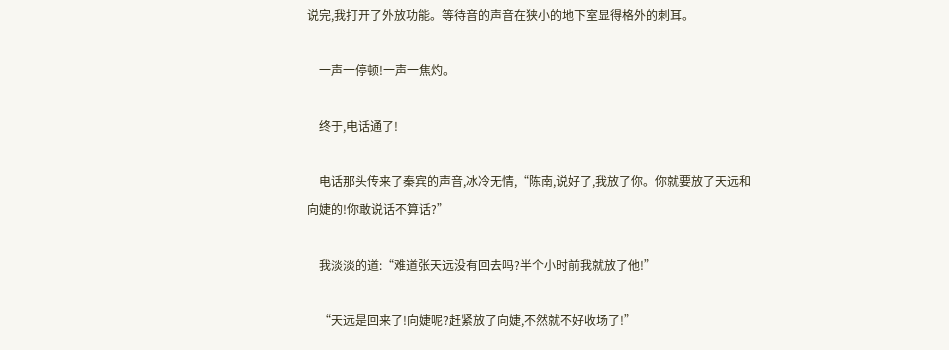说完,我打开了外放功能。等待音的声音在狭小的地下室显得格外的刺耳。

    一声一停顿!一声一焦灼。

    终于,电话通了!

    电话那头传来了秦宾的声音,冰冷无情,“陈南,说好了,我放了你。你就要放了天远和向婕的!你敢说话不算话?”

    我淡淡的道:“难道张天远没有回去吗?半个小时前我就放了他!”

    “天远是回来了!向婕呢?赶紧放了向婕,不然就不好收场了!”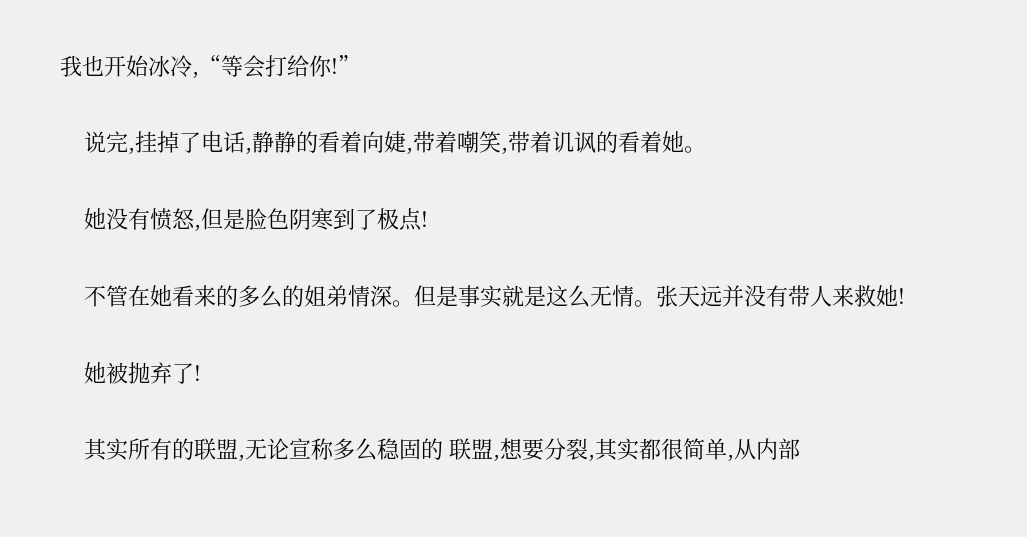我也开始冰冷,“等会打给你!”

    说完,挂掉了电话,静静的看着向婕,带着嘲笑,带着讥讽的看着她。

    她没有愤怒,但是脸色阴寒到了极点!

    不管在她看来的多么的姐弟情深。但是事实就是这么无情。张天远并没有带人来救她!

    她被抛弃了!

    其实所有的联盟,无论宣称多么稳固的 联盟,想要分裂,其实都很简单,从内部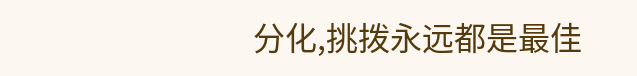分化,挑拨永远都是最佳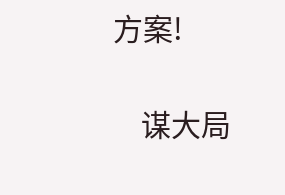方案!

    谋大局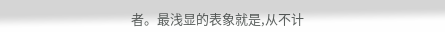者。最浅显的表象就是,从不计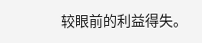较眼前的利益得失。